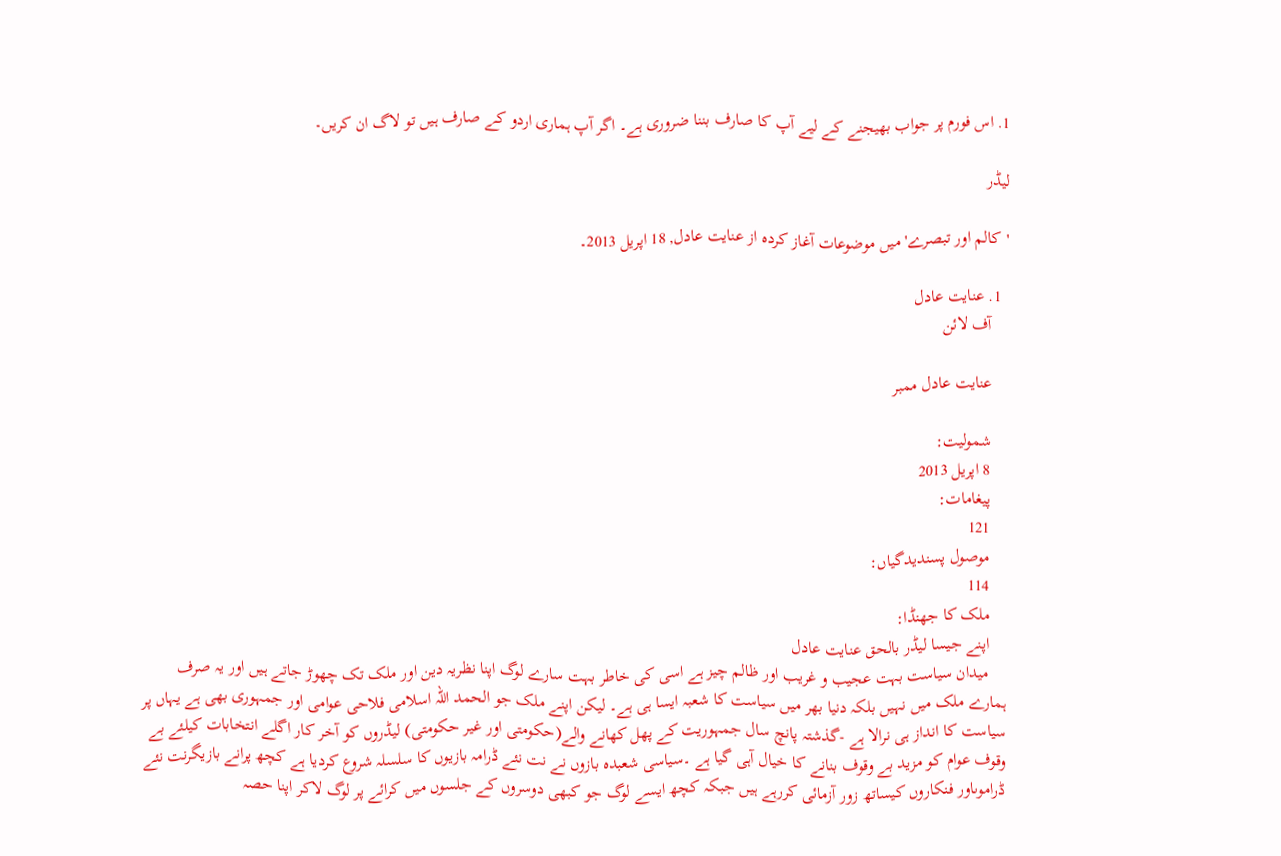1. اس فورم پر جواب بھیجنے کے لیے آپ کا صارف بننا ضروری ہے۔ اگر آپ ہماری اردو کے صارف ہیں تو لاگ ان کریں۔

لیڈر

'کالم اور تبصرے' میں موضوعات آغاز کردہ از عنایت عادل, 18 اپریل 2013۔

  1. عنایت عادل
    آف لائن

    عنایت عادل ممبر

    شمولیت:
    8 اپریل 2013
    پیغامات:
    121
    موصول پسندیدگیاں:
    114
    ملک کا جھنڈا:
    اپنے جیسا لیڈر بالحق عنایت عادل
    میدان سیاست بہت عجیب و غریب اور ظالم چیز ہے اسی کی خاطر بہت سارے لوگ اپنا نظریہ دین اور ملک تک چھوڑ جاتے ہیں اور یہ صرف ہمارے ملک میں نہیں بلکہ دنیا بھر میں سیاست کا شعبہ ایسا ہی ہے۔ لیکن اپنے ملک جو الحمد اللہ اسلامی فلاحی عوامی اور جمہوری بھی ہے یہاں پر سیاست کا انداز ہی نرالا ہے -گذشتہ پانچ سال جمہوریت کے پھل کھانے والے(حکومتی اور غیر حکومتی) لیڈروں کو آخر کار اگلے انتخابات کیلئے بے وقوف عوام کو مزید بے وقوف بنانے کا خیال آہی گیا ہے ۔سیاسی شعبدہ بازوں نے نت نئے ڈرامہ بازیوں کا سلسلہ شروع کردیا ہے کچھ پرانے بازیگرنت نئے ڈراموںاور فنکاروں کیساتھ زور آزمائی کررہے ہیں جبکہ کچھ ایسے لوگ جو کبھی دوسروں کے جلسوں میں کرائے پر لوگ لاکر اپنا حصہ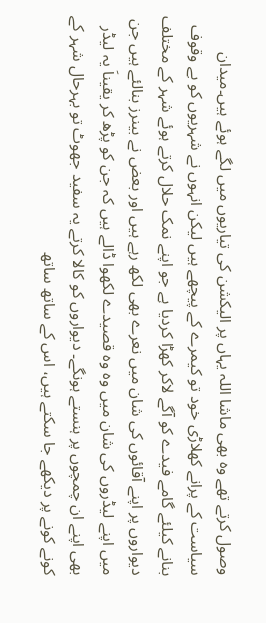وصول کرتے تھے وہ بھی ماشا اللہ یہاں پر الیکشن کی تیاریوں میں لگے ہوئے ہیں۔میدان سیاست کے پرانے کھلاڑی خود تو کیمرے کے پیچھے ہیں لیکن انہوں نے شہریوں کو بے وقوف بنانے کیلئے گامے فیدے کو آگے لاکر کھڑا کردیا ہے جو اپنے نمک حلال کرتے ہوئے شہر کے مختلف دیواروں پر اپنے آقائوں کی شان میں نعرے بھی لکھ رہے ہیں اور بعض نے بینرز بنالئے ہیں جن میں اپنے لیڈروں کی شان میں وہ وہ قصیدے لکھوا ڈالے ہیں کہ جن کو پڑھ کر یقیناَ یہ لیڈر بھی اپنے ان چمچوں پر ہنستے ہونگے۔ دیواروں کو کالا کرتے یہ سفید جھوٹ تو بہرحال شہر کے کونے کونے پر دیکھے جا سکتے ہیں، اس کے ساتھ ساتھ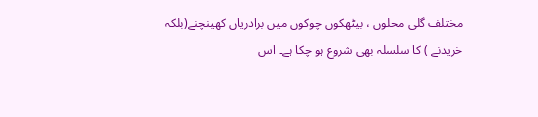مختلف گلی محلوں ، بیٹھکوں چوکوں میں برادریاں کھینچنے(بلکہ خریدنے ) کا سلسلہ بھی شروع ہو چکا ہے۔ اس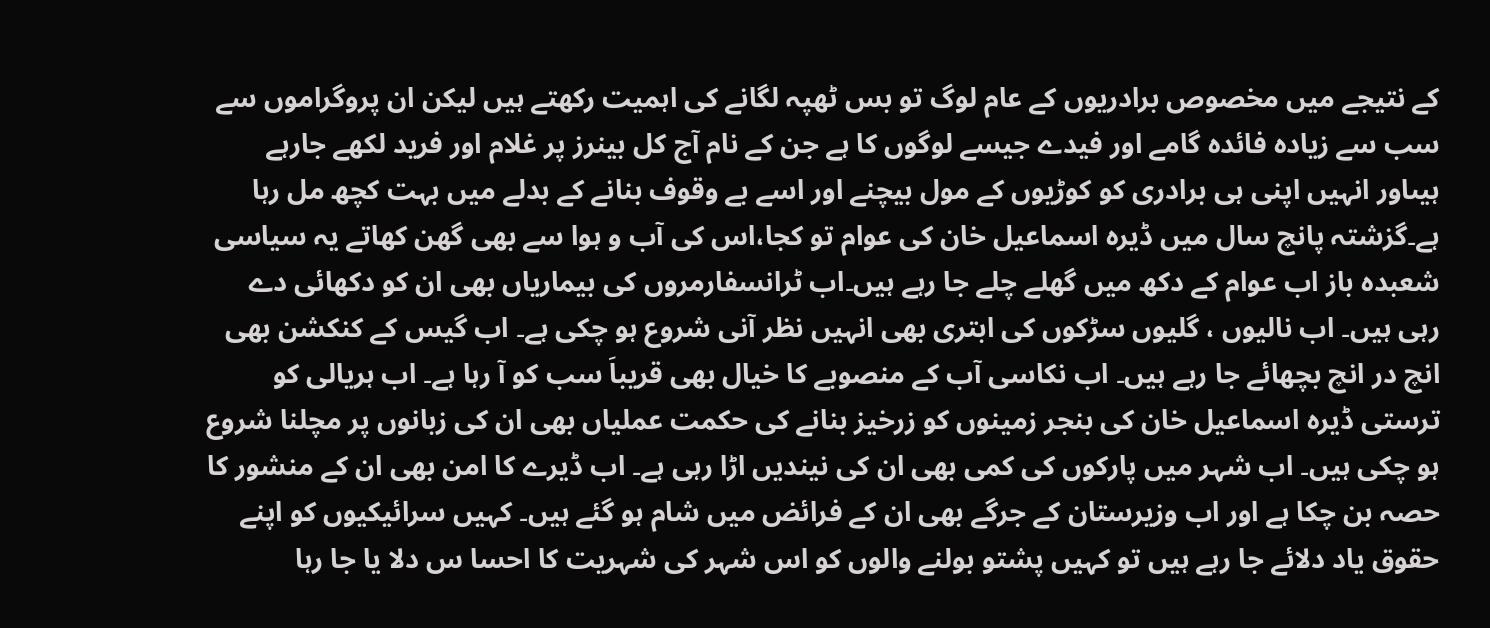کے نتیجے میں مخصوص برادریوں کے عام لوگ تو بس ٹھپہ لگانے کی اہمیت رکھتے ہیں لیکن ان پروگراموں سے سب سے زیادہ فائدہ گامے اور فیدے جیسے لوگوں کا ہے جن کے نام آج کل بینرز پر غلام اور فرید لکھے جارہے ہیںاور انہیں اپنی ہی برادری کو کوڑیوں کے مول بیچنے اور اسے بے وقوف بنانے کے بدلے میں بہت کچھ مل رہا ہے۔گزشتہ پانچ سال میں ڈیرہ اسماعیل خان کی عوام تو کجا،اس کی آب و ہوا سے بھی گھن کھاتے یہ سیاسی شعبدہ باز اب عوام کے دکھ میں گھلے چلے جا رہے ہیں۔اب ٹرانسفارمروں کی بیماریاں بھی ان کو دکھائی دے رہی ہیں۔ اب نالیوں ، گلیوں سڑکوں کی ابتری بھی انہیں نظر آنی شروع ہو چکی ہے۔ اب گیس کے کنکشن بھی انچ در انچ بچھائے جا رہے ہیں۔ اب نکاسی آب کے منصوبے کا خیال بھی قریباَ سب کو آ رہا ہے۔ اب ہریالی کو ترستی ڈیرہ اسماعیل خان کی بنجر زمینوں کو زرخیز بنانے کی حکمت عملیاں بھی ان کی زبانوں پر مچلنا شروع ہو چکی ہیں۔ اب شہر میں پارکوں کی کمی بھی ان کی نیندیں اڑا رہی ہے۔ اب ڈیرے کا امن بھی ان کے منشور کا حصہ بن چکا ہے اور اب وزیرستان کے جرگے بھی ان کے فرائض میں شام ہو گئے ہیں۔ کہیں سرائیکیوں کو اپنے حقوق یاد دلائے جا رہے ہیں تو کہیں پشتو بولنے والوں کو اس شہر کی شہریت کا احسا س دلا یا جا رہا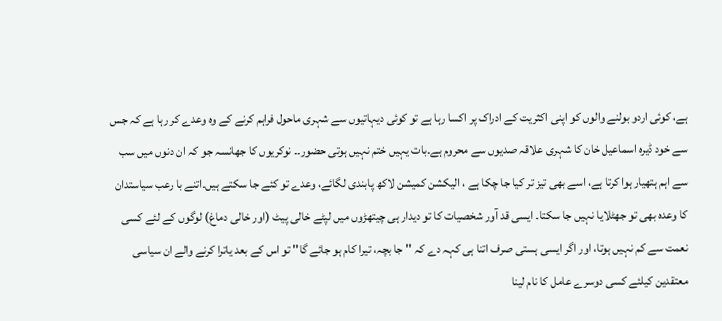ہے، کوئی اردو بولنے والوں کو اپنی اکثریت کے ادراک پر اکسا رہا ہے تو کوئی دیہاتیوں سے شہری ماحول فراہم کرنے کے وہ وعدے کر رہا ہے کہ جس سے خود ڈیرہ اسماعیل خان کا شہری علاقہ صدیوں سے محروم ہے۔بات یہیں ختم نہیں ہوتی حضور۔۔ نوکریوں کا جھانسہ جو کہ ان دنوں میں سب سے اہم ہتھیار ہوا کرتا ہے، اسے بھی تیز تر کیا جا چکا ہے ، الیکشن کمیشن لاکھ پابندی لگائے، وعدے تو کئے جا سکتے ہیں۔اتنے با رعب سیاستدان کا وعدہ بھی تو جھٹلایا نہیں جا سکتا۔ ایسی قد آور شخصیات کا تو دیدار ہی چیتھڑوں میں لپٹے خالی پیٹ (اور خالی دماغ) لوگوں کے لئے کسی نعمت سے کم نہیں ہوتا، اور اگر ایسی ہستی صرف اتنا ہی کہہ دے کہ '' جا بچہ، تیرا کام ہو جائے گا'' تو اس کے بعد یاترا کرنے والے ان سیاسی معتقدین کیلئے کسی دوسرے عامل کا نام لینا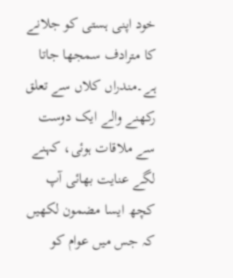خود اپنی ہستی کو جلانے کا مترادف سمجھا جاتا ہے۔مندراں کلاں سے تعلق رکھنے والے ایک دوست سے ملاقات ہوئی، کہنے لگے عنایت بھائی آپ کچھ ایسا مضمون لکھیں کہ جس میں عوام کو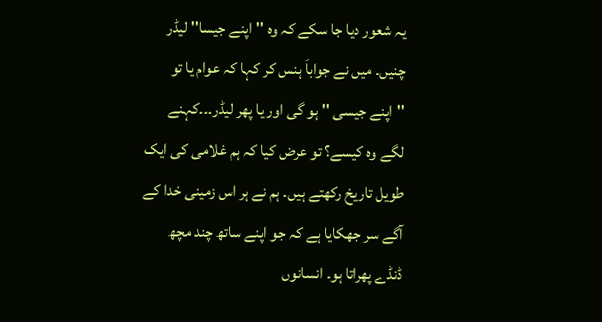یہ شعور دیا جا سکے کہ وہ ''اپنے جیسا'' لیڈر چنیں۔ میں نے جواباَ ہنس کر کہا کہ عوام یا تو ''اپنے جیسی '' ہو گی اور یا پھر لیڈر۔۔۔کہنے لگے وہ کیسے؟ تو عرض کیا کہ ہم غلامی کی ایک طویل تاریخ رکھتے ہیں۔ ہم نے ہر اس زمینی خدا کے آگے سر جھکایا ہے کہ جو اپنے ساتھ چند مچھ ڈنڈے پھراتا ہو۔ انسانوں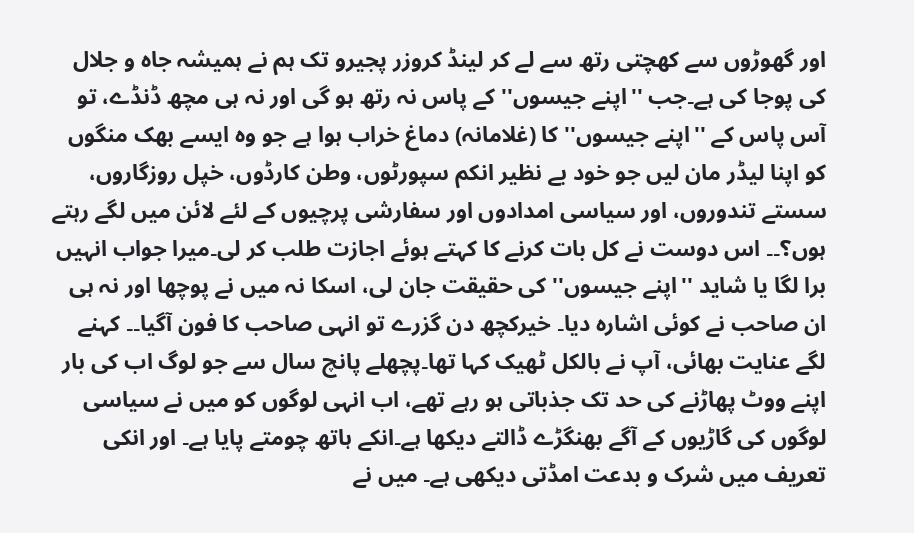اور گھوڑوں سے کھچتی رتھ سے لے کر لینڈ کروزر پجیرو تک ہم نے ہمیشہ جاہ و جلال کی پوجا کی ہے۔جب ''اپنے جیسوں'' کے پاس نہ رتھ ہو گی اور نہ ہی مچھ ڈنڈے، تو آس پاس کے ''اپنے جیسوں'' کا (غلامانہ) دماغ خراب ہوا ہے جو وہ ایسے بھک منگوں کو اپنا لیڈر مان لیں جو خود بے نظیر انکم سپورٹوں، وطن کارڈوں، خپل روزگاروں، سستے تندوروں، اور سیاسی امدادوں اور سفارشی پرچیوں کے لئے لائن میں لگے رہتے ہوں؟۔۔ اس دوست نے کل بات کرنے کا کہتے ہوئے اجازت طلب کر لی۔میرا جواب انہیں برا لگا یا شاید ''اپنے جیسوں'' کی حقیقت جان لی، اسکا نہ میں نے پوچھا اور نہ ہی ان صاحب نے کوئی اشارہ دیا۔ خیرکچھ دن گزرے تو انہی صاحب کا فون آگیا۔۔ کہنے لگے عنایت بھائی، آپ نے بالکل ٹھیک کہا تھا۔پچھلے پانچ سال سے جو لوگ اب کی بار اپنے ووٹ پھاڑنے کی حد تک جذباتی ہو رہے تھے، اب انہی لوگوں کو میں نے سیاسی لوگوں کی گاڑیوں کے آگے بھنگڑے ڈالتے دیکھا ہے۔انکے ہاتھ چومتے پایا ہے۔ اور انکی تعریف میں شرک و بدعت امڈتی دیکھی ہے۔ میں نے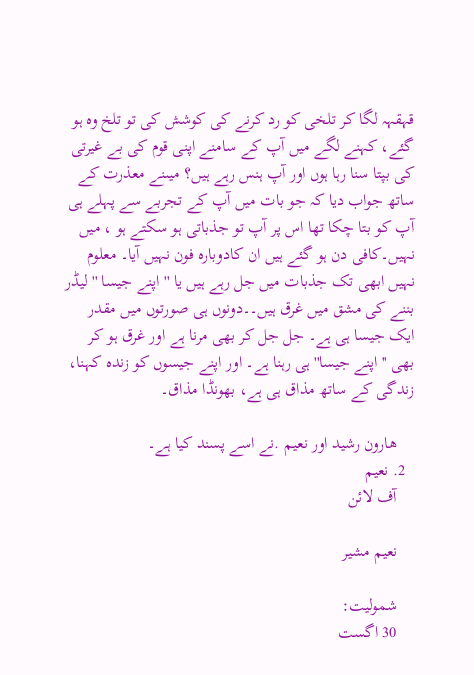قہقہہ لگا کر تلخی کو رد کرنے کی کوشش کی تو تلخ وہ ہو گئے، کہنے لگے میں آپ کے سامنے اپنی قوم کی بے غیرتی کی بپتا سنا رہا ہوں اور آپ ہنس رہے ہیں؟ میںنے معذرت کے ساتھ جواب دیا کہ جو بات میں آپ کے تجربے سے پہلے ہی آپ کو بتا چکا تھا اس پر آپ تو جذباتی ہو سکتے ہو ، میں نہیں۔کافی دن ہو گئے ہیں ان کادوبارہ فون نہیں آیا۔ معلوم نہیں ابھی تک جذبات میں جل رہے ہیں یا '' اپنے جیسا '' لیڈر بننے کی مشق میں غرق ہیں۔۔دونوں ہی صورتوں میں مقدر ایک جیسا ہی ہے۔ جل جل کر بھی مرنا ہے اور غرق ہو کر بھی ''اپنے جیسا'' ہی رہنا ہے۔ اور اپنے جیسوں کو زندہ کہنا، زندگی کے ساتھ مذاق ہی ہے، بھونڈا مذاق۔

    ھارون رشید اور نعیم .نے اسے پسند کیا ہے۔
  2. نعیم
    آف لائن

    نعیم مشیر

    شمولیت:
    30 اگست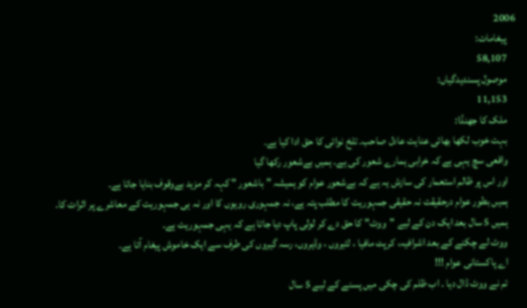2006
    پیغامات:
    58,107
    موصول پسندیدگیاں:
    11,153
    ملک کا جھنڈا:
    بہت خوب لکھا بھائی عنایت عادل صاحب۔ تلخ نوائی کا حق ادا کیا ہے۔
    واقعی سچ یہی ہے کہ خرابی ہمارے شعور کی ہے۔ ہمیں بےشعور رکھا گیا
    اور اس پر ظالم استعمار کی سازش یہ ہے کہ بےشعور عوام کو ہمیشہ "باشعور " کہہ کر مزید بےوقوف بنایا جاتا ہے۔
    ہمیں بطور عوام درحقیقت نہ حقیقی جمہوریت کا مطلب پتہ ہے، نہ جمہوری رویوں کا اور نہ ہی جمہوریت کے معاشرے پر اثرات کا۔
    ہمیں 5 سال بعد ایک دن کے لیے "ووٹ" کا حق دے کر لولی پاپ دیا جاتا ہے کہ یہی جمہوریت ہے۔
    ووٹ لے چکنے کے بعد اشرافیہ، کرپٹ مافیا ، لٹیروں ، وڈیروں، رسہ گیروں کی طرف سے ایک خاموش پیغام آتا ہے۔
    اے پاکستانی عوام !!!
    تم نے ووٹ ڈال دیا ۔ اب ظلم کی چکی میں پسنے کے لیے 5 سال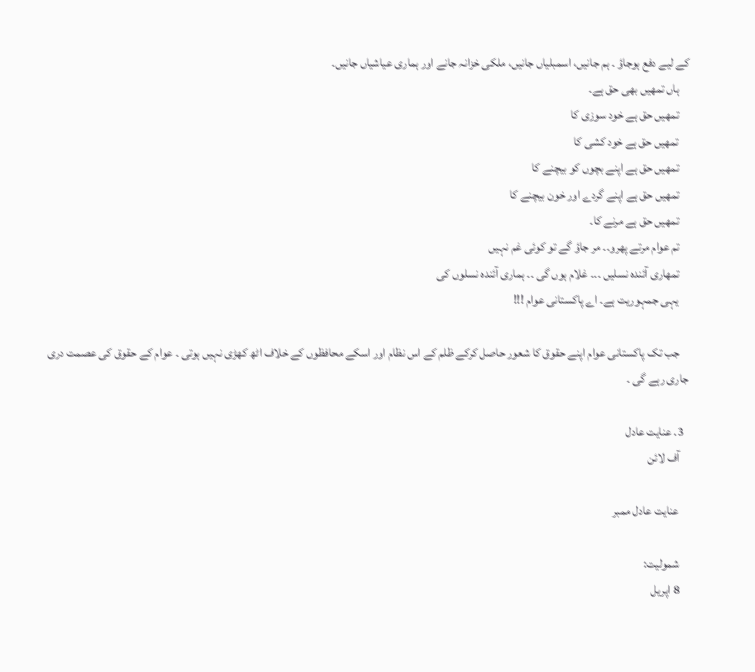کے لیے دفع ہوجاؤ ۔ ہم جانیں، اسمبلیاں جانیں، ملکی خزانہ جانے اور ہماری عیاشیاں جانیں۔
    ہاں تمھیں بھی حق ہے۔
    تمھیں حق ہے خود سوزی کا
    تمھیں حق ہے خود کشی کا
    تمھیں حق ہے اپنے بچوں کو بیچنے کا
    تمھیں حق ہے اپنے گردے اور خون بیچنے کا
    تمھیں حق ہے مرنے کا۔
    تم عوام مرتے پھرو۔۔ مر جاؤ گے تو کوئی غم نہیں
    تمھاری آئندہ نسلیں ۔۔۔ غلام ہوں گی ۔۔ ہماری آئندہ نسلوں کی
    یہی جمہوریت ہے۔ اے پاکستانی عوام !!!

    جب تک پاکستانی عوام اپنے حقوق کا شعور حاصل کرکے ظلم کے اس نظام اور اسکے محافظوں کے خلاف اٹھ کھڑی نہیں ہوتی ۔ عوام کے حقوق کی عصمت دری جاری رہے گی ۔

  3. عنایت عادل
    آف لائن

    عنایت عادل ممبر

    شمولیت:
    8 اپریل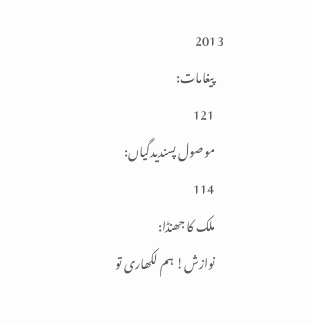2013
    پیغامات:
    121
    موصول پسندیدگیاں:
    114
    ملک کا جھنڈا:
    نوازش! ہم لکھاری تو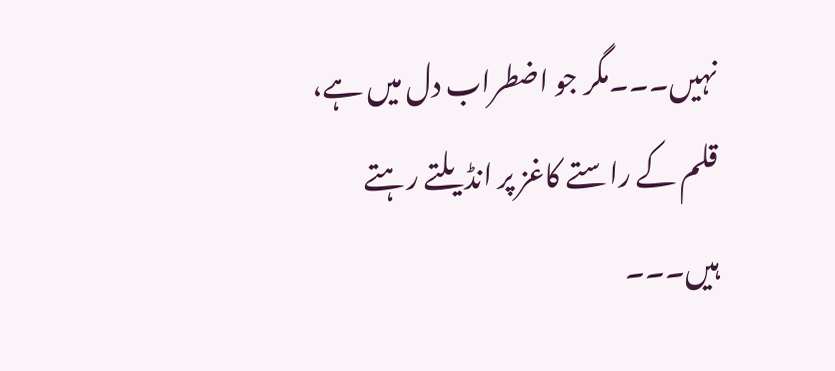نہیں۔۔۔مگر جو اضطراب دل میں ہے، قلم کے راستے کاغز پر انڈیلتے رہتے ہیں۔۔۔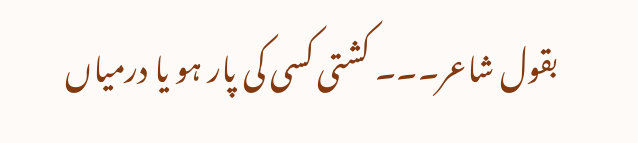بقول شاعر۔۔۔ کشتی کسی کی پار ہو یا درمیاں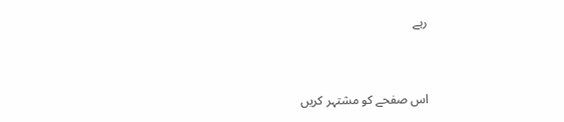رہے


اس صفحے کو مشتہر کریں